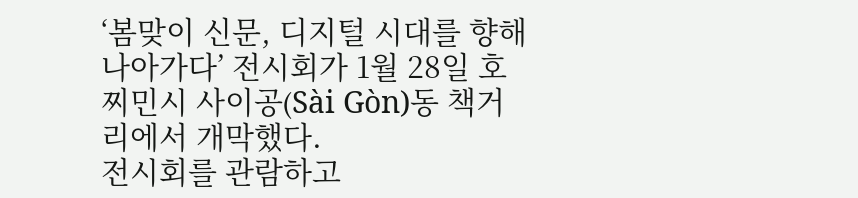‘봄맞이 신문, 디지털 시대를 향해 나아가다’ 전시회가 1월 28일 호찌민시 사이공(Sài Gòn)동 책거리에서 개막했다.
전시회를 관람하고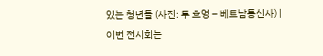있는 청년들 (사진: 투 흐엉 – 베트남통신사) |
이번 전시회는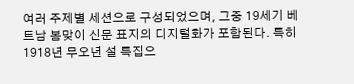여러 주제별 세션으로 구성되었으며, 그중 19세기 베트남 봄맞이 신문 표지의 디지털화가 포함된다. 특히 1918년 무오년 설 특집으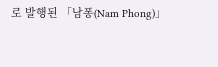로 발행된 「남퐁(Nam Phong)」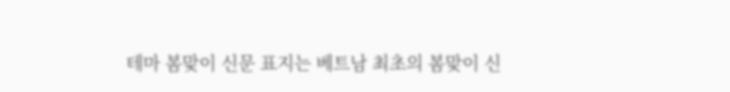테마 봄맞이 신문 표지는 베트남 최초의 봄맞이 신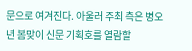문으로 여겨진다. 아울러 주최 측은 병오년 봄맞이 신문 기획호를 열람할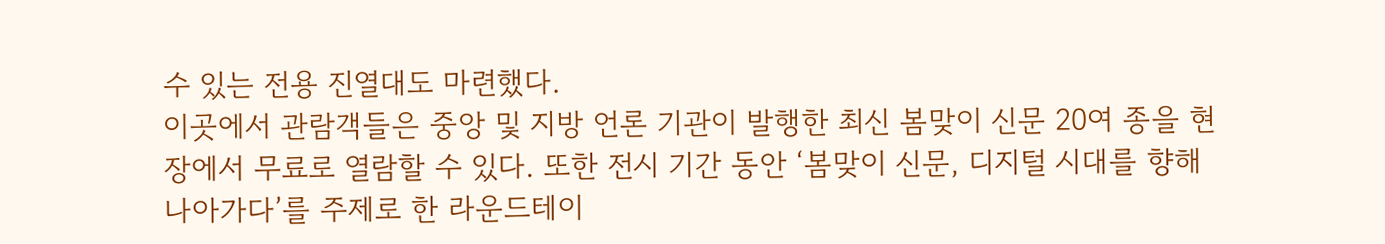수 있는 전용 진열대도 마련했다.
이곳에서 관람객들은 중앙 및 지방 언론 기관이 발행한 최신 봄맞이 신문 20여 종을 현장에서 무료로 열람할 수 있다. 또한 전시 기간 동안 ‘봄맞이 신문, 디지털 시대를 향해 나아가다’를 주제로 한 라운드테이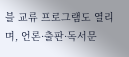블 교류 프로그램도 열리며, 언론·출판·독서문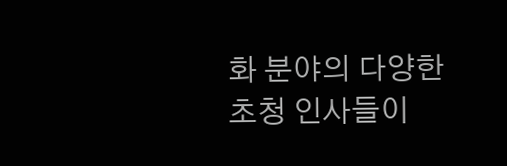화 분야의 다양한 초청 인사들이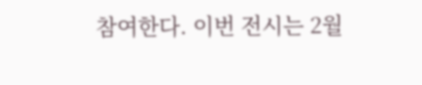참여한다. 이번 전시는 2월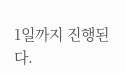1일까지 진행된다.